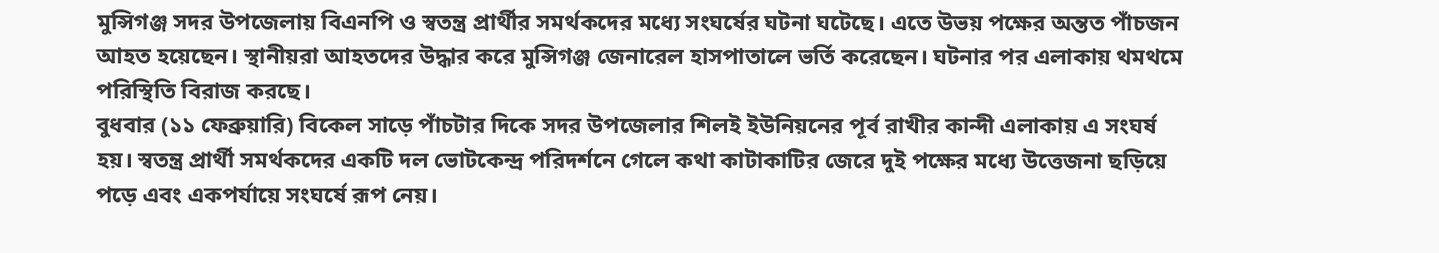মুন্সিগঞ্জ সদর উপজেলায় বিএনপি ও স্বতন্ত্র প্রার্থীর সমর্থকদের মধ্যে সংঘর্ষের ঘটনা ঘটেছে। এতে উভয় পক্ষের অন্তত পাঁচজন আহত হয়েছেন। স্থানীয়রা আহতদের উদ্ধার করে মুন্সিগঞ্জ জেনারেল হাসপাতালে ভর্তি করেছেন। ঘটনার পর এলাকায় থমথমে পরিস্থিতি বিরাজ করছে।
বুধবার (১১ ফেব্রুয়ারি) বিকেল সাড়ে পাঁচটার দিকে সদর উপজেলার শিলই ইউনিয়নের পূর্ব রাখীর কান্দী এলাকায় এ সংঘর্ষ হয়। স্বতন্ত্র প্রার্থী সমর্থকদের একটি দল ভোটকেন্দ্র পরিদর্শনে গেলে কথা কাটাকাটির জেরে দুই পক্ষের মধ্যে উত্তেজনা ছড়িয়ে পড়ে এবং একপর্যায়ে সংঘর্ষে রূপ নেয়।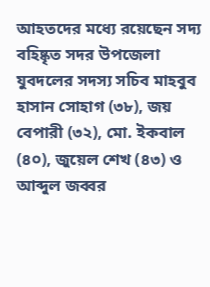আহতদের মধ্যে রয়েছেন সদ্য বহিষ্কৃত সদর উপজেলা যুবদলের সদস্য সচিব মাহবুব হাসান সোহাগ (৩৮), জয় বেপারী (৩২), মো. ইকবাল (৪০), জুয়েল শেখ (৪৩) ও আব্দুল জব্বর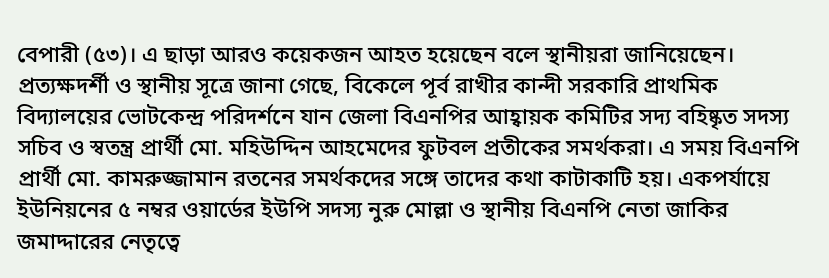বেপারী (৫৩)। এ ছাড়া আরও কয়েকজন আহত হয়েছেন বলে স্থানীয়রা জানিয়েছেন।
প্রত্যক্ষদর্শী ও স্থানীয় সূত্রে জানা গেছে, বিকেলে পূর্ব রাখীর কান্দী সরকারি প্রাথমিক বিদ্যালয়ের ভোটকেন্দ্র পরিদর্শনে যান জেলা বিএনপির আহ্বায়ক কমিটির সদ্য বহিষ্কৃত সদস্য সচিব ও স্বতন্ত্র প্রার্থী মো. মহিউদ্দিন আহমেদের ফুটবল প্রতীকের সমর্থকরা। এ সময় বিএনপি প্রার্থী মো. কামরুজ্জামান রতনের সমর্থকদের সঙ্গে তাদের কথা কাটাকাটি হয়। একপর্যায়ে ইউনিয়নের ৫ নম্বর ওয়ার্ডের ইউপি সদস্য নুরু মোল্লা ও স্থানীয় বিএনপি নেতা জাকির জমাদ্দারের নেতৃত্বে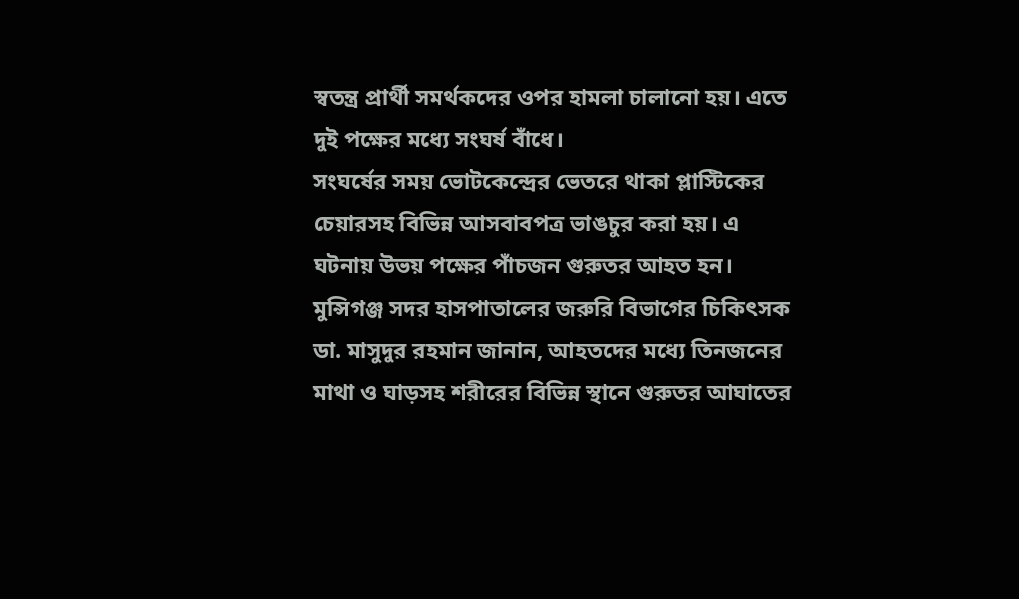স্বতন্ত্র প্রার্থী সমর্থকদের ওপর হামলা চালানো হয়। এতে দুই পক্ষের মধ্যে সংঘর্ষ বাঁধে।
সংঘর্ষের সময় ভোটকেন্দ্রের ভেতরে থাকা প্লাস্টিকের চেয়ারসহ বিভিন্ন আসবাবপত্র ভাঙচুর করা হয়। এ ঘটনায় উভয় পক্ষের পাঁচজন গুরুতর আহত হন।
মুন্সিগঞ্জ সদর হাসপাতালের জরুরি বিভাগের চিকিৎসক ডা. মাসুদুর রহমান জানান, আহতদের মধ্যে তিনজনের মাথা ও ঘাড়সহ শরীরের বিভিন্ন স্থানে গুরুতর আঘাতের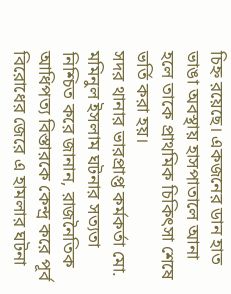চিহ্ন রয়েছে। একজনের ডান হাত ভাঙা অবস্থায় হাসপাতালে আনা হলে তাকে প্রাথমিক চিকিৎসা শেষে ভর্তি করা হয়।
সদর থানার ভারপ্রাপ্ত কর্মকর্তা মো. মমিনুল ইসলাম ঘটনার সত্যতা নিশ্চিত করে জানান, রাজনৈতিক আধিপত্য বিস্তারকে কেন্দ্র করে পূর্ব বিরোধের জেরে এ হামলার ঘটনা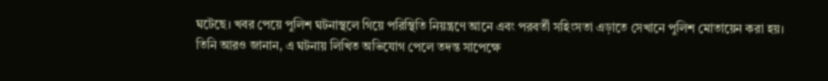ঘটেছে। খবর পেয়ে পুলিশ ঘটনাস্থলে গিয়ে পরিস্থিতি নিয়ন্ত্রণে আনে এবং পরবর্তী সহিংসতা এড়াতে সেখানে পুলিশ মোতায়েন করা হয়।
তিনি আরও জানান, এ ঘটনায় লিখিত অভিযোগ পেলে তদন্ত সাপেক্ষে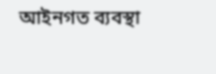আইনগত ব্যবস্থা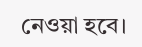নেওয়া হবে।